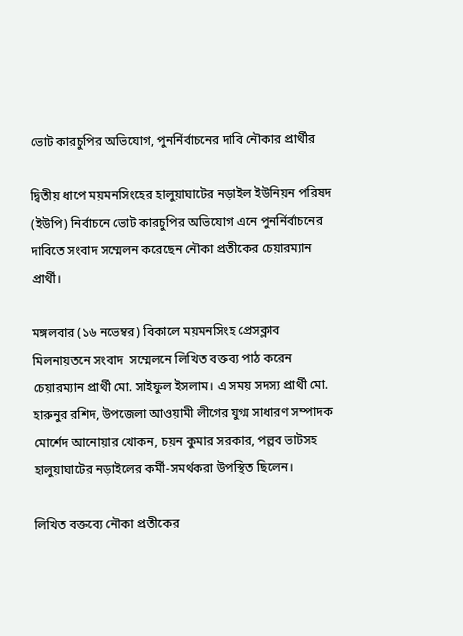ভোট কারচুপির অভিযোগ, পুনর্নির্বাচনের দাবি নৌকার প্রার্থীর

দ্বিতীয় ধাপে ময়মনসিংহের হালুয়াঘাটের নড়াইল ইউনিয়ন পরিষদ (ইউপি) নির্বাচনে ভোট কারচুপির অভিযোগ এনে পুনর্নির্বাচনের দাবিতে সংবাদ সম্মেলন করেছেন নৌকা প্রতীকের চেয়ারম্যান প্রার্থী।

মঙ্গলবার (১৬ নভেম্বর) বিকালে ময়মনসিংহ প্রেসক্লাব মিলনায়তনে সংবাদ  সম্মেলনে লিখিত বক্তব্য পাঠ করেন চেয়ারম্যান প্রার্থী মো. সাইফুল ইসলাম। এ সময় সদস্য প্রার্থী মো. হারুনুর রশিদ, উপজেলা আওয়ামী লীগের যুগ্ম সাধারণ সম্পাদক মোর্শেদ আনোয়ার খোকন, চয়ন কুমার সরকার, পল্লব ভাটসহ হালুয়াঘাটের নড়াইলের কর্মী-সমর্থকরা উপস্থিত ছিলেন।

লিখিত বক্তব্যে নৌকা প্রতীকের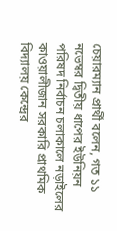চেয়ারম্যান প্রার্থী বলেন, গত ১১ নভেম্বর দ্বিতীয় ধাপের ইউনিয়ন পরিষদ নির্বাচন চলাকালে নড়াইলের কাওয়ালীজান সরকারি প্রাথমিক বিদ্যালয় কেন্দ্রের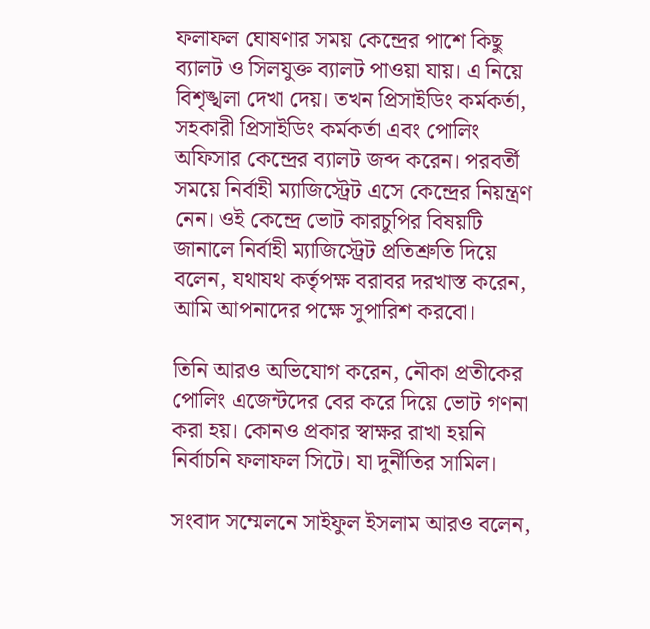ফলাফল ঘোষণার সময় কেন্দ্রের পাশে কিছু ব্যালট ও সিলযুক্ত ব্যালট পাওয়া যায়। এ নিয়ে বিশৃঙ্খলা দেখা দেয়। তখন প্রিসাইডিং কর্মকর্তা, সহকারী প্রিসাইডিং কর্মকর্তা এবং পোলিং অফিসার কেন্দ্রের ব্যালট জব্দ করেন। পরবর্তী সময়ে নির্বাহী ম্যাজিস্ট্রেট এসে কেন্দ্রের নিয়ন্ত্রণ নেন। ওই কেন্দ্রে ভোট কারচুপির বিষয়টি জানালে নির্বাহী ম্যাজিস্ট্রেট প্রতিশ্রুতি দিয়ে বলেন, যথাযথ কর্তৃপক্ষ বরাবর দরখাস্ত করেন, আমি আপনাদের পক্ষে সুপারিশ করবো।

তিনি আরও অভিযোগ করেন, নৌকা প্রতীকের পোলিং এজেন্টদের বের করে দিয়ে ভোট গণনা করা হয়। কোনও প্রকার স্বাক্ষর রাখা হয়নি নির্বাচনি ফলাফল সিটে। যা দুর্নীতির সামিল।

সংবাদ সম্মেলনে সাইফুল ইসলাম আরও বলেন,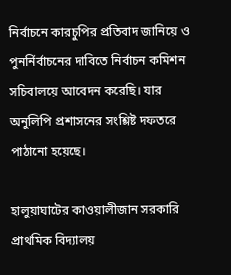নির্বাচনে কারচুপির প্রতিবাদ জানিয়ে ও পুনর্নির্বাচনের দাবিতে নির্বাচন কমিশন সচিবালয়ে আবেদন করেছি। যার অনুলিপি প্রশাসনের সংশ্লিষ্ট দফতরে পাঠানো হয়েছে।

হালুয়াঘাটের কাওয়ালীজান সরকারি প্রাথমিক বিদ্যালয়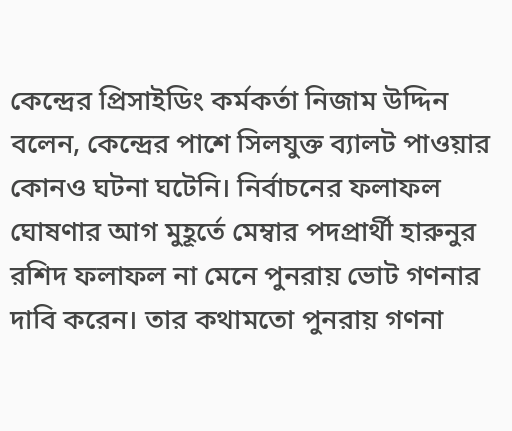কেন্দ্রের প্রিসাইডিং কর্মকর্তা নিজাম উদ্দিন বলেন, কেন্দ্রের পাশে সিলযুক্ত ব্যালট পাওয়ার কোনও ঘটনা ঘটেনি। নির্বাচনের ফলাফল ঘোষণার আগ মুহূর্তে মেম্বার পদপ্রার্থী হারুনুর রশিদ ফলাফল না মেনে পুনরায় ভোট গণনার দাবি করেন। তার কথামতো পুনরায় গণনা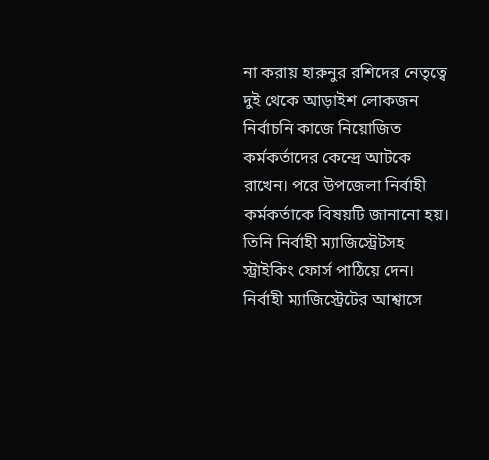না করায় হারুনুর রশিদের নেতৃত্বে দুই থেকে আড়াইশ লোকজন নির্বাচনি কাজে নিয়োজিত কর্মকর্তাদের কেন্দ্রে আটকে রাখেন। পরে উপজেলা নির্বাহী কর্মকর্তাকে বিষয়টি জানানো হয়। তিনি নির্বাহী ম্যাজিস্ট্রেটসহ স্ট্রাইকিং ফোর্স পাঠিয়ে দেন। নির্বাহী ম্যাজিস্ট্রেটের আশ্বাসে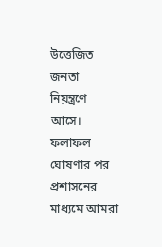উত্তেজিত জনতা নিয়ন্ত্রণে আসে। ফলাফল ঘোষণার পর প্রশাসনের মাধ্যমে আমরা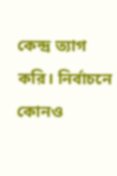কেন্দ্র ত্যাগ করি। নির্বাচনে কোনও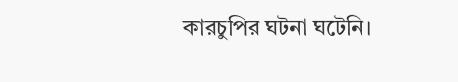কারচুপির ঘটনা ঘটেনি।